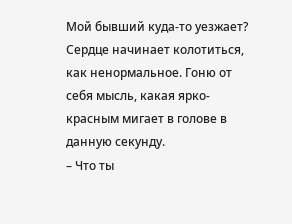Мой бывший куда-то уезжает?
Сердце начинает колотиться, как ненормальное. Гоню от себя мысль, какая ярко-красным мигает в голове в данную секунду.
– Что ты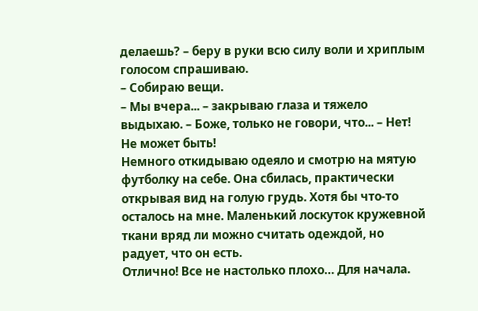делаешь? – беру в руки всю силу воли и хриплым голосом спрашиваю.
– Собираю вещи.
– Мы вчера... – закрываю глаза и тяжело выдыхаю. – Боже, только не говори, что... – Нет! Не может быть!
Немного откидываю одеяло и смотрю на мятую футболку на себе. Она сбилась, практически открывая вид на голую грудь. Хотя бы что-то осталось на мне. Маленький лоскуток кружевной ткани вряд ли можно считать одеждой, но радует, что он есть.
Отлично! Все не настолько плохо… Для начала.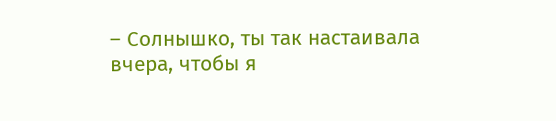– Солнышко, ты так настаивала вчера, чтобы я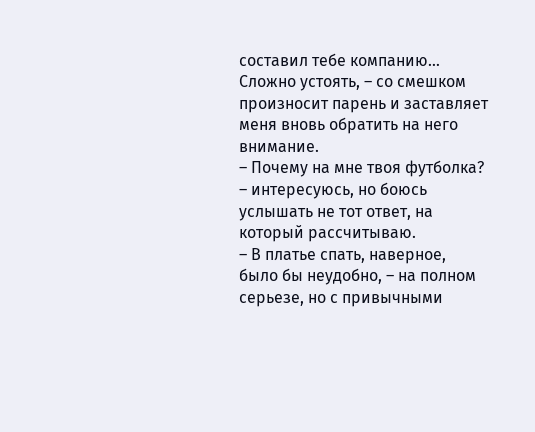составил тебе компанию… Сложно устоять, – со смешком произносит парень и заставляет меня вновь обратить на него внимание.
– Почему на мне твоя футболка? – интересуюсь, но боюсь услышать не тот ответ, на который рассчитываю.
– В платье спать, наверное, было бы неудобно, – на полном серьезе, но с привычными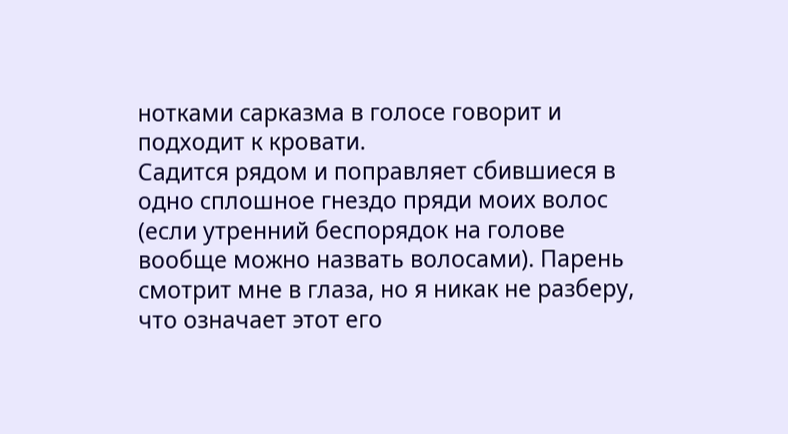нотками сарказма в голосе говорит и подходит к кровати.
Садится рядом и поправляет сбившиеся в одно сплошное гнездо пряди моих волос (если утренний беспорядок на голове вообще можно назвать волосами). Парень смотрит мне в глаза, но я никак не разберу, что означает этот его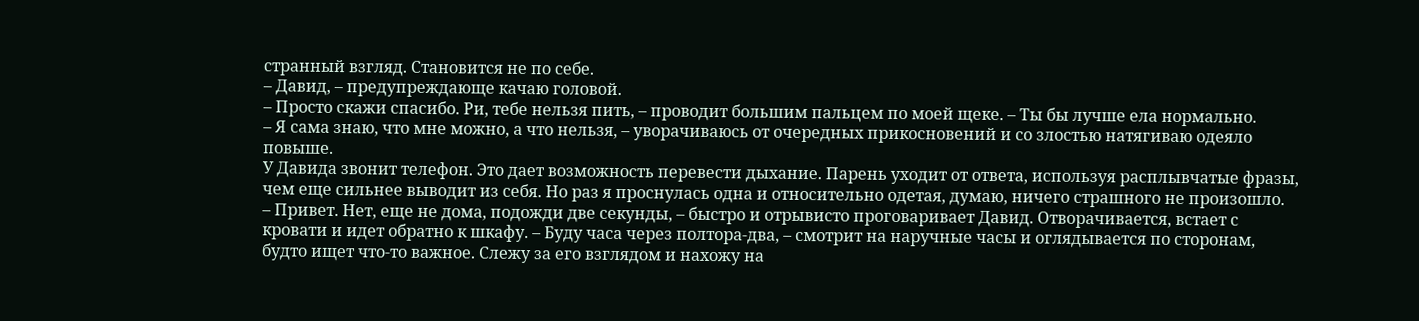странный взгляд. Становится не по себе.
– Давид, – предупреждающе качаю головой.
– Просто скажи спасибо. Ри, тебе нельзя пить, – проводит большим пальцем по моей щеке. – Ты бы лучше ела нормально.
– Я сама знаю, что мне можно, а что нельзя, – уворачиваюсь от очередных прикосновений и со злостью натягиваю одеяло повыше.
У Давида звонит телефон. Это дает возможность перевести дыхание. Парень уходит от ответа, используя расплывчатые фразы, чем еще сильнее выводит из себя. Но раз я проснулась одна и относительно одетая, думаю, ничего страшного не произошло.
– Привет. Нет, еще не дома, подожди две секунды, – быстро и отрывисто проговаривает Давид. Отворачивается, встает с кровати и идет обратно к шкафу. – Буду часа через полтора-два, – смотрит на наручные часы и оглядывается по сторонам, будто ищет что-то важное. Слежу за его взглядом и нахожу на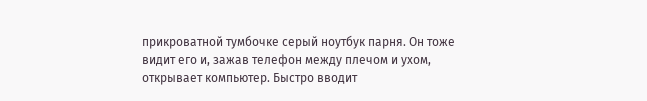прикроватной тумбочке серый ноутбук парня. Он тоже видит его и, зажав телефон между плечом и ухом, открывает компьютер. Быстро вводит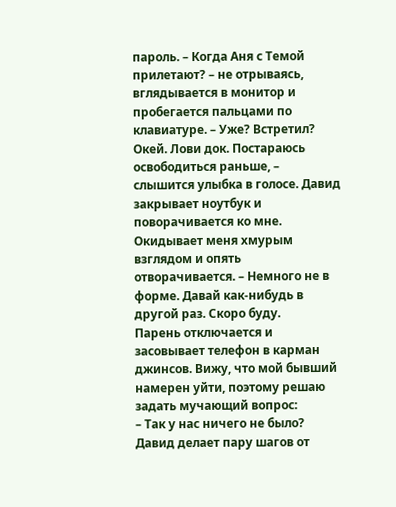пароль. – Когда Аня с Темой прилетают? – не отрываясь, вглядывается в монитор и пробегается пальцами по клавиатуре. – Уже? Встретил? Окей. Лови док. Постараюсь освободиться раньше, – слышится улыбка в голосе. Давид закрывает ноутбук и поворачивается ко мне. Окидывает меня хмурым взглядом и опять отворачивается. – Немного не в форме. Давай как-нибудь в другой раз. Скоро буду.
Парень отключается и засовывает телефон в карман джинсов. Вижу, что мой бывший намерен уйти, поэтому решаю задать мучающий вопрос:
– Так у нас ничего не было?
Давид делает пару шагов от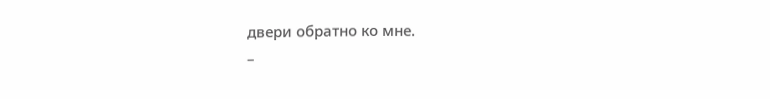двери обратно ко мне.
–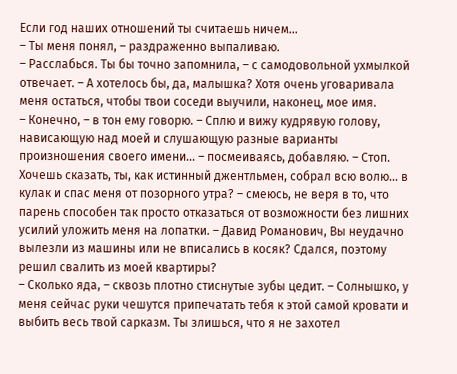Если год наших отношений ты считаешь ничем…
– Ты меня понял, – раздраженно выпаливаю.
– Расслабься. Ты бы точно запомнила, – с самодовольной ухмылкой отвечает. – А хотелось бы, да, малышка? Хотя очень уговаривала меня остаться, чтобы твои соседи выучили, наконец, мое имя.
– Конечно, – в тон ему говорю. – Сплю и вижу кудрявую голову, нависающую над моей и слушающую разные варианты произношения своего имени... – посмеиваясь, добавляю. – Стоп. Хочешь сказать, ты, как истинный джентльмен, собрал всю волю... в кулак и спас меня от позорного утра? – смеюсь, не веря в то, что парень способен так просто отказаться от возможности без лишних усилий уложить меня на лопатки. – Давид Романович, Вы неудачно вылезли из машины или не вписались в косяк? Сдался, поэтому решил свалить из моей квартиры?
– Сколько яда, – сквозь плотно стиснутые зубы цедит. – Солнышко, у меня сейчас руки чешутся припечатать тебя к этой самой кровати и выбить весь твой сарказм. Ты злишься, что я не захотел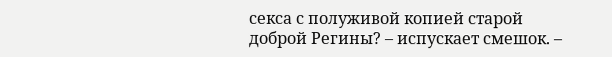секса с полуживой копией старой доброй Регины? – испускает смешок. –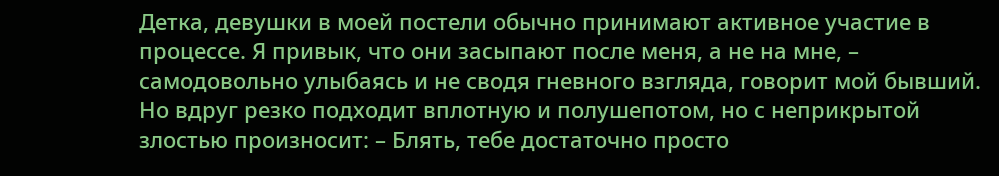Детка, девушки в моей постели обычно принимают активное участие в процессе. Я привык, что они засыпают после меня, а не на мне, – самодовольно улыбаясь и не сводя гневного взгляда, говорит мой бывший. Но вдруг резко подходит вплотную и полушепотом, но с неприкрытой злостью произносит: – Блять, тебе достаточно просто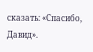сказать: «Спасибо, Давид».